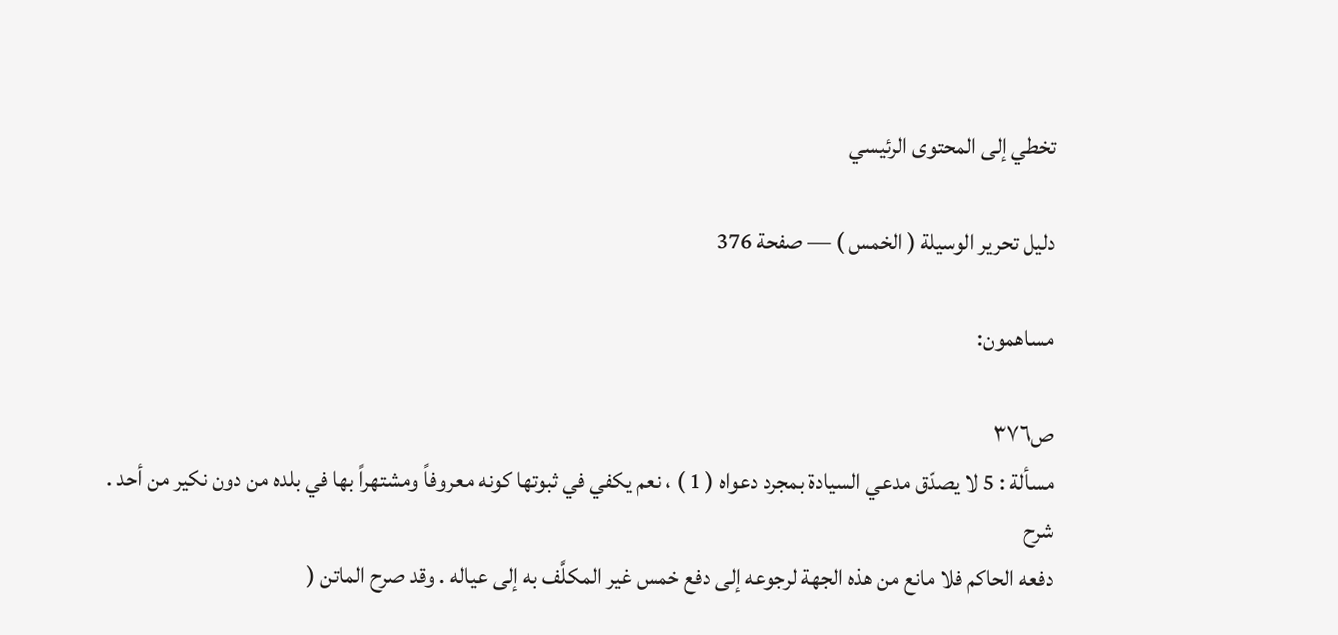تخطي إلى المحتوى الرئيسي

دليل تحرير الوسيلة ( الخمس ) — صفحة 376

مساهمون:

ص٣٧٦
مسألة : 5 لا يصدّق مدعي السيادة بمجرد دعواه ( 1 ) ، نعم يكفي في ثبوتها كونه معروفاً ومشتهراً بها في بلده من دون نكير من أحد .
شرح
دفعه الحاكم فلا مانع من هذه الجهة لرجوعه إلى دفع خمس غير المكلَّف به إلى عياله . وقد صرح الماتن (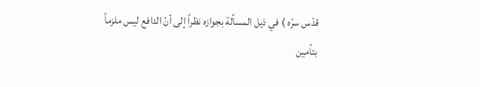قدّس سرّه ) في ذيل المسألة بجوازه نظراً إلى أنّ الدافع ليس ملزماً بتأمين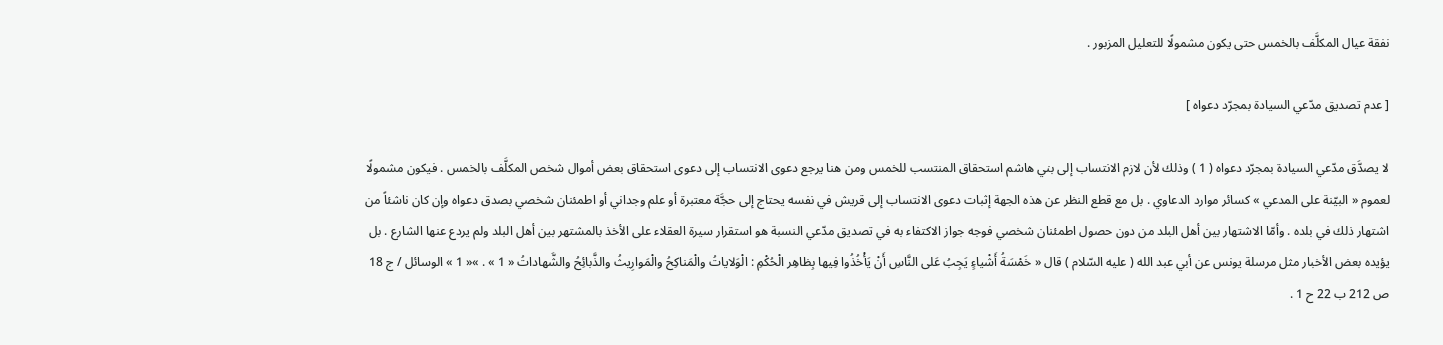نفقة عيال المكلَّف بالخمس حتى يكون مشمولًا للتعليل المزبور .

[ عدم تصديق مدّعي السيادة بمجرّد دعواه ]

لا يصدَّق مدّعي السيادة بمجرّد دعواه ( 1 ) وذلك لأن لازم الانتساب إلى بني هاشم استحقاق المنتسب للخمس ومن هنا يرجع دعوى الانتساب إلى دعوى استحقاق بعض أموال شخص المكلَّف بالخمس . فيكون مشمولًا لعموم « البيّنة على المدعي » كسائر موارد الدعاوي . بل مع قطع النظر عن هذه الجهة إثبات دعوى الانتساب إلى قريش في نفسه يحتاج إلى حجَّة معتبرة أو علم وجداني أو اطمئنان شخصي بصدق دعواه وإن كان ناشئاً من اشتهار ذلك في بلده . وأمّا الاشتهار بين أهل البلد من دون حصول اطمئنان شخصي فوجه جواز الاكتفاء به في تصديق مدّعي النسبة هو استقرار سيرة العقلاء على الأخذ بالمشتهر بين أهل البلد ولم يردع عنها الشارع . بل يؤيده بعض الأخبار مثل مرسلة يونس عن أبي عبد الله ( عليه السّلام ) قال « خَمْسَةُ أَشْياءٍ يَجِبُ عَلى النَّاسِ أَنْ يَأْخُذُوا فِيها بِظاهِر الْحُكْمِ : الْوَلاياتُ والْمَناكِحُ والْمَوارِيثُ والذَّبائِحُ والشَّهاداتُ « 1 » . »« 1 » الوسائل / ج 18 ص 212 ب 22 ح 1 .